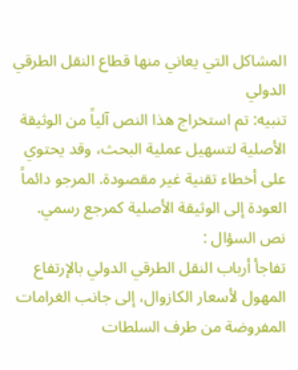المشاكل التي يعاني منها قطاع النقل الطرقي الدولي
تنبيه: تم استخراج هذا النص آلياً من الوثيقة الأصلية لتسهيل عملية البحث، وقد يحتوي على أخطاء تقنية غير مقصودة. المرجو دائماً العودة إلى الوثيقة الأصلية كمرجع رسمي.
نص السؤال :
تفاجأ أرباب النقل الطرقي الدولي بالإرتفاع المهول لأسعار الكازوال، إلى جانب الغرامات المفروضة من طرف السلطات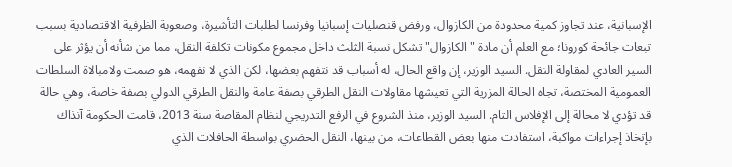الإسبانية، عند تجاوز كمية محدودة من الكازوال، ورفض قنصليات إسبانيا وفرنسا لطلبات التأشيرة، وصعوبة الظرفية الاقتصادية بسبب تبعات جائحة كورونا؛ مع العلم أن مادة "الكازوال" تشكل نسبة الثلث داخل مجموع مكونات تكلفة النقل، مما من شأنه أن يؤثر على السير العادي لمقاولة النقل. السيد الوزير، إن واقع الحال، له أسباب قد نتفهم بعضها، لكن الذي لا نفهمه، هو صمت ولامبالاة السلطات العمومية المختصة، تجاه الحالة المزرية التي تعيشها مقاولات النقل الطرقي بصفة عامة والنقل الطرقي الدولي بصفة خاصة، وهي حالة قد تؤدي لا محالة إلى الإفلاس التام. السيد الوزير، منذ الشروع في الرفع التدريجي لنظام المقاصة سنة 2013، قامت الحكومة آنذاك بإتخاذ إجراءات مواكبة، استفادت منها بعض القطاعات، من بينها، النقل الحضري بواسطة الحافلات الذي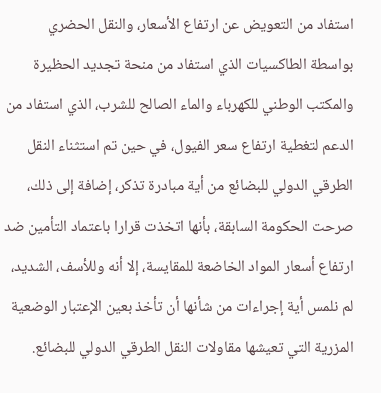استفاد من التعويض عن ارتفاع الأسعار، والنقل الحضري بواسطة الطاكسيات الذي استفاد من منحة تجديد الحظيرة والمكتب الوطني للكهرباء والماء الصالح للشرب، الذي استفاد من الدعم لتغطية ارتفاع سعر الفيول، في حين تم استثناء النقل الطرقي الدولي للبضائع من أية مبادرة تذكر، إضافة إلى ذلك، صرحت الحكومة السابقة، بأنها اتخذت قرارا باعتماد التأمين ضد ارتفاع أسعار المواد الخاضعة للمقايسة، إلا أنه وللأسف، الشديد، لم نلمس أية إجراءات من شأنها أن تأخذ بعين الإعتبار الوضعية المزرية التي تعيشها مقاولات النقل الطرقي الدولي للبضائع.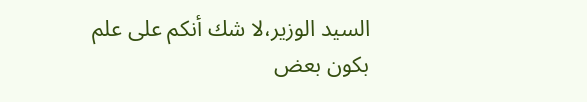السيد الوزير،لا شك أنكم على علم بكون بعض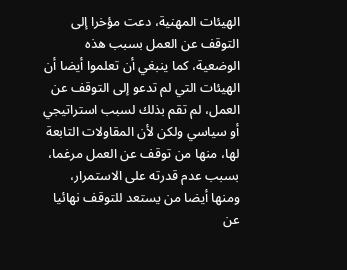الهيئات المهنية، دعت مؤخرا إلى التوقف عن العمل بسبب هذه الوضعية، كما ينبغي أن تعلموا أيضا أن الهيئات التي لم تدعو إلى التوقف عن العمل، لم تقم بذلك لسبب استراتيجي أو سياسي ولكن لأن المقاولات التابعة لها، منها من توقف عن العمل مرغما، بسبب عدم قدرته على الاستمرار، ومنها أيضا من يستعد للتوقف نهائيا عن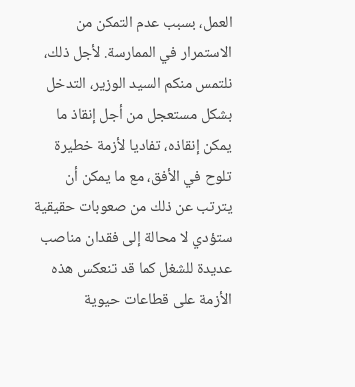العمل، بسبب عدم التمكن من الاستمرار في الممارسة. لأجل ذلك، نلتمس منكم السيد الوزير، التدخل بشكل مستعجل من أجل إنقاذ ما يمكن إنقاذه، تفاديا لأزمة خطيرة تلوح في الأفق، مع ما يمكن أن يترتب عن ذلك من صعوبات حقيقية ستؤدي لا محالة إلى فقدان مناصب عديدة للشغل كما قد تنعكس هذه الأزمة على قطاعات حيوية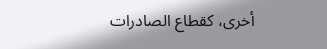أخرى، كقطاع الصادرات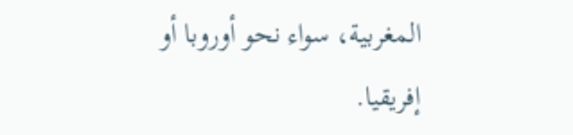المغربية، سواء نحو أوروبا أو إفريقيا.